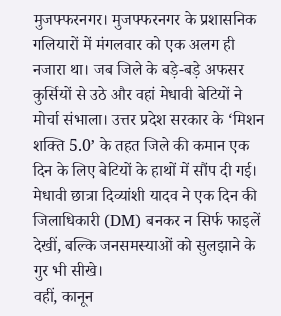मुजफ्फरनगर। मुजफ्फरनगर के प्रशासनिक गलियारों में मंगलवार को एक अलग ही नजारा था। जब जिले के बड़े-बड़े अफसर कुर्सियों से उठे और वहां मेधावी बेटियों ने मोर्चा संभाला। उत्तर प्रदेश सरकार के ‘मिशन शक्ति 5.0’ के तहत जिले की कमान एक दिन के लिए बेटियों के हाथों में सौंप दी गई। मेधावी छात्रा दिव्यांशी यादव ने एक दिन की जिलाधिकारी (DM) बनकर न सिर्फ फाइलें देखीं, बल्कि जनसमस्याओं को सुलझाने के गुर भी सीखे।
वहीं, कानून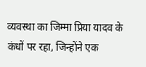व्यवस्था का जिम्मा प्रिया यादव के कंधों पर रहा, जिन्होंने एक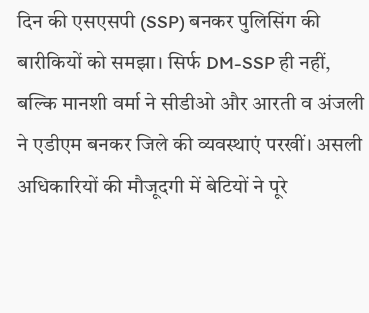दिन की एसएसपी (SSP) बनकर पुलिसिंग की बारीकियों को समझा। सिर्फ DM-SSP ही नहीं, बल्कि मानशी वर्मा ने सीडीओ और आरती व अंजली ने एडीएम बनकर जिले की व्यवस्थाएं परखीं। असली अधिकारियों की मौजूदगी में बेटियों ने पूरे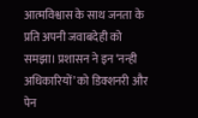आत्मविश्वास के साथ जनता के प्रति अपनी जवाबदेही को समझा। प्रशासन ने इन ‘नन्ही अधिकारियों’ को डिक्शनरी और पेन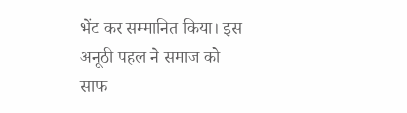भेंट कर सम्मानित किया। इस अनूठी पहल ने समाज को साफ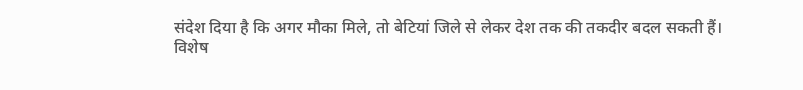संदेश दिया है कि अगर मौका मिले, तो बेटियां जिले से लेकर देश तक की तकदीर बदल सकती हैं।
विशेष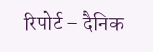रिपोर्ट – दैनिक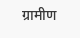ग्रामीण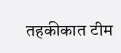तहकीकात टीम